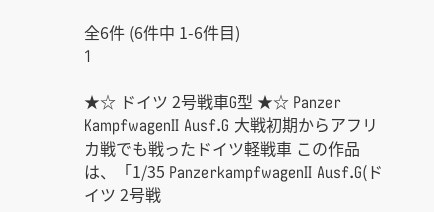全6件 (6件中 1-6件目)
1

★☆ ドイツ 2号戦車G型 ★☆ Panzer KampfwagenII Ausf.G 大戦初期からアフリカ戦でも戦ったドイツ軽戦車 この作品は、「1/35 PanzerkampfwagenII Ausf.G(ドイツ 2号戦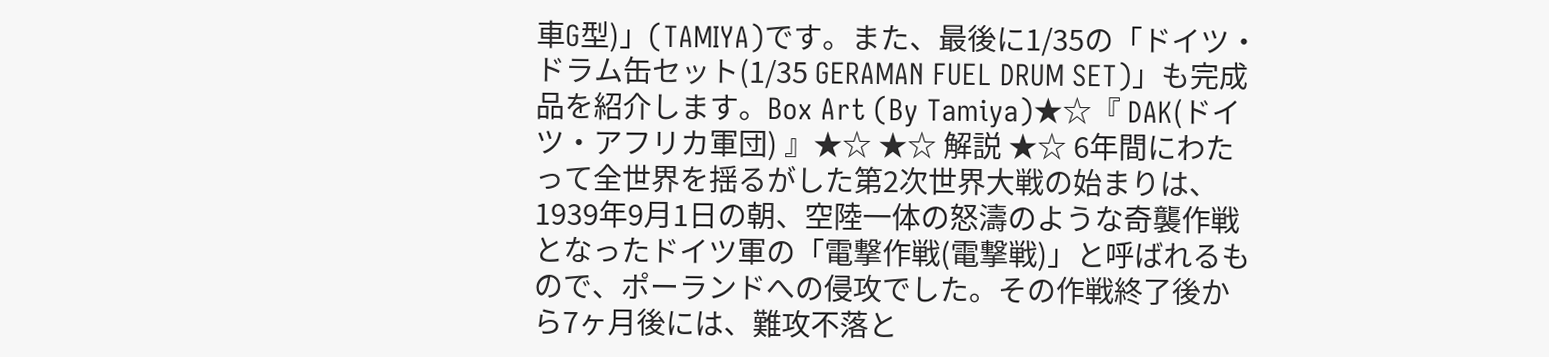車G型)」(TAMIYA)です。また、最後に1/35の「ドイツ・ドラム缶セット(1/35 GERAMAN FUEL DRUM SET)」も完成品を紹介します。Box Art (By Tamiya)★☆『 DAK(ドイツ・アフリカ軍団) 』★☆ ★☆ 解説 ★☆ 6年間にわたって全世界を揺るがした第2次世界大戦の始まりは、1939年9月1日の朝、空陸一体の怒濤のような奇襲作戦となったドイツ軍の「電撃作戦(電撃戦)」と呼ばれるもので、ポーランドへの侵攻でした。その作戦終了後から7ヶ月後には、難攻不落と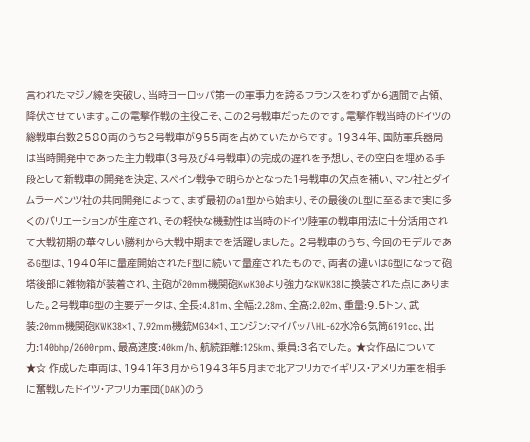言われたマジノ線を突破し、当時ヨーロッパ第一の軍事力を誇るフランスをわずか6週間で占領、降伏させています。この電撃作戦の主役こそ、この2号戦車だったのです。電撃作戦当時のドイツの総戦車台数2580両のうち2号戦車が955両を占めていたからです。 1934年、国防軍兵器局は当時開発中であった主力戦車(3号及び4号戦車)の完成の遅れを予想し、その空白を埋める手段として新戦車の開発を決定、スペイン戦争で明らかとなった1号戦車の欠点を補い、マン社とダイムラーベンツ社の共同開発によって、まず最初のa1型から始まり、その最後のL型に至るまで実に多くのバリエーションが生産され、その軽快な機動性は当時のドイツ陸軍の戦車用法に十分活用されて大戦初期の華々しい勝利から大戦中期までを活躍しました。 2号戦車のうち、今回のモデルであるG型は、1940年に量産開始されたF型に続いて量産されたもので、両者の違いはG型になって砲塔後部に雑物箱が装着され、主砲が20mm機関砲KwK30より強力なKWK38に換装された点にありました。2号戦車G型の主要データは、全長:4.81m、全幅:2.28m、全高:2.02m、重量:9.5トン、武装:20mm機関砲KWK38×1、7.92mm機銃MG34×1、エンジン:マイバッハHL-62水冷6気筒6191cc、出力:140bhp/2600rpm、最高速度:40km/h、航続距離:125km、乗員:3名でした。 ★☆作品について★☆ 作成した車両は、1941年3月から1943年5月まで北アフリカでイギリス・アメリカ軍を相手に奮戦したドイツ・アフリカ軍団(DAK)のう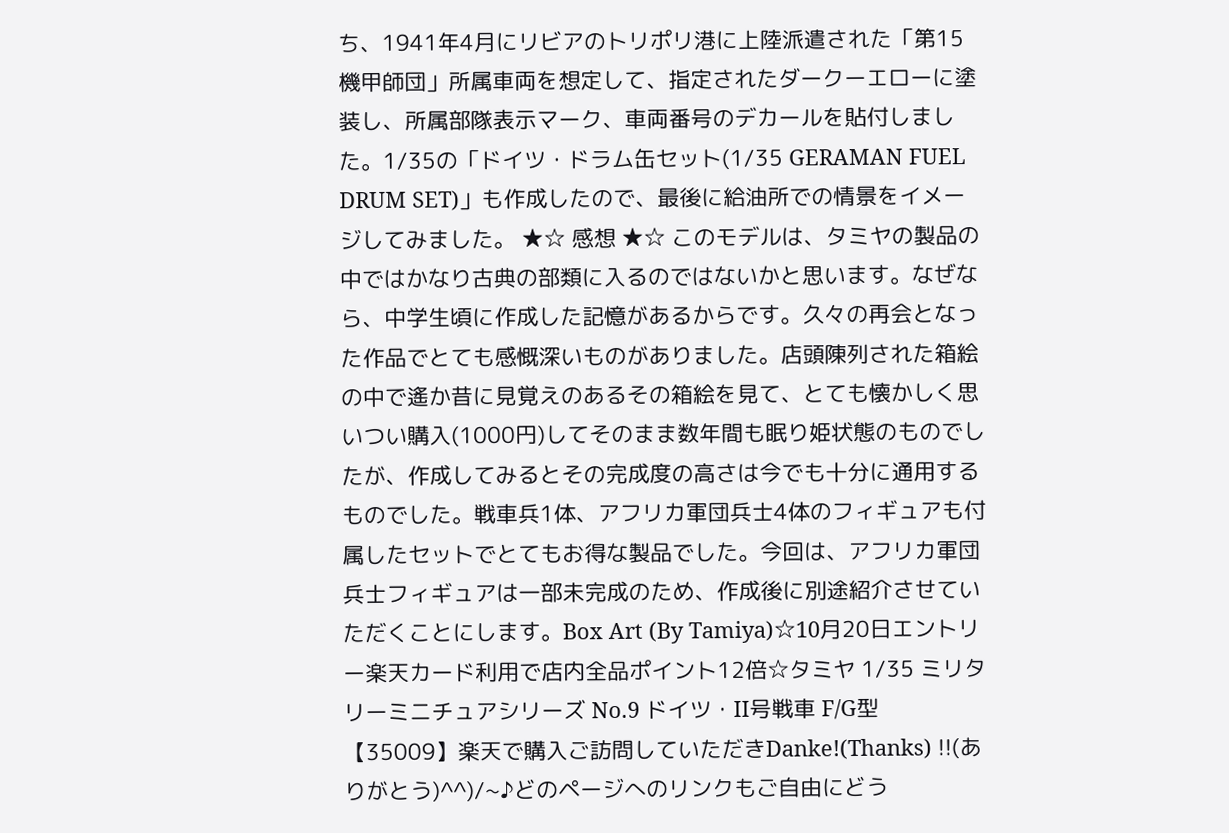ち、1941年4月にリビアのトリポリ港に上陸派遣された「第15機甲師団」所属車両を想定して、指定されたダークーエローに塗装し、所属部隊表示マーク、車両番号のデカールを貼付しました。1/35の「ドイツ・ドラム缶セット(1/35 GERAMAN FUEL DRUM SET)」も作成したので、最後に給油所での情景をイメージしてみました。 ★☆ 感想 ★☆ このモデルは、タミヤの製品の中ではかなり古典の部類に入るのではないかと思います。なぜなら、中学生頃に作成した記憶があるからです。久々の再会となった作品でとても感慨深いものがありました。店頭陳列された箱絵の中で遙か昔に見覚えのあるその箱絵を見て、とても懐かしく思いつい購入(1000円)してそのまま数年間も眠り姫状態のものでしたが、作成してみるとその完成度の高さは今でも十分に通用するものでした。戦車兵1体、アフリカ軍団兵士4体のフィギュアも付属したセットでとてもお得な製品でした。今回は、アフリカ軍団兵士フィギュアは一部未完成のため、作成後に別途紹介させていただくことにします。Box Art (By Tamiya)☆10月20日エントリー楽天カード利用で店内全品ポイント12倍☆タミヤ 1/35 ミリタリーミニチュアシリーズ No.9 ドイツ・II号戦車 F/G型【35009】楽天で購入ご訪問していただきDanke!(Thanks) !!(ありがとう)^^)/~♪どのページへのリンクもご自由にどう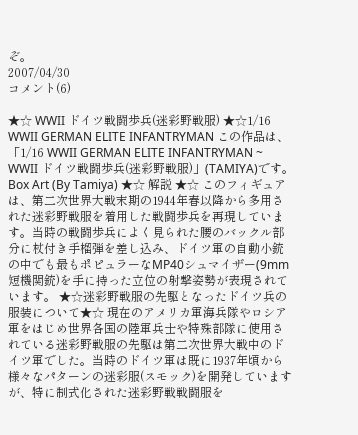ぞ。
2007/04/30
コメント(6)

★☆ WWII ドイツ戦闘歩兵(迷彩野戦服) ★☆1/16 WWII GERMAN ELITE INFANTRYMAN この作品は、「1/16 WWII GERMAN ELITE INFANTRYMAN ~ WWII ドイツ戦闘歩兵(迷彩野戦服)」(TAMIYA)です。Box Art (By Tamiya) ★☆ 解説 ★☆ このフィギュアは、第二次世界大戦末期の1944年春以降から多用された迷彩野戦服を着用した戦闘歩兵を再現しています。当時の戦闘歩兵によく見られた腰のバックル部分に杖付き手榴弾を差し込み、ドイツ軍の自動小銃の中でも最もポピュラーなMP40シュマイザー(9mm短機関銃)を手に持った立位の射撃姿勢が表現されています。 ★☆迷彩野戦服の先駆となったドイツ兵の服装について★☆ 現在のアメリカ軍海兵隊やロシア軍をはじめ世界各国の陸軍兵士や特殊部隊に使用されている迷彩野戦服の先駆は第二次世界大戦中のドイツ軍でした。当時のドイツ軍は既に1937年頃から様々なパターンの迷彩服(スモック)を開発していますが、特に制式化された迷彩野戦戦闘服を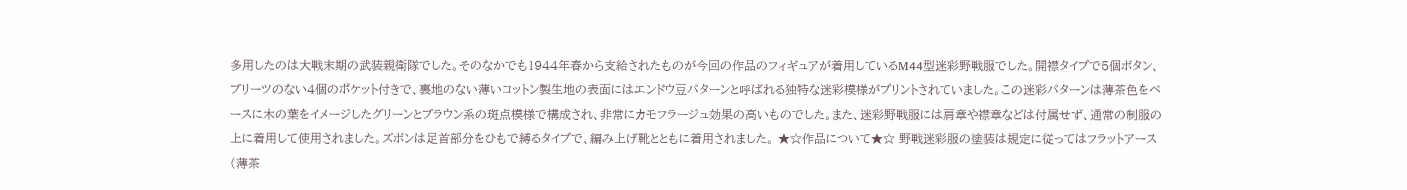多用したのは大戦末期の武装親衛隊でした。そのなかでも1944年春から支給されたものが今回の作品のフィギュアが着用しているM44型迷彩野戦服でした。開襟タイプで5個ボタン、ブリーツのない4個のポケット付きで、裏地のない薄いコットン製生地の表面にはエンドウ豆パターンと呼ばれる独特な迷彩模様がプリントされていました。この迷彩パターンは薄茶色をベースに木の葉をイメージしたグリーンとブラウン系の斑点模様で構成され、非常にカモフラージュ効果の高いものでした。また、迷彩野戦服には肩章や襟章などは付属せず、通常の制服の上に着用して使用されました。ズボンは足首部分をひもで縛るタイプで、編み上げ靴とともに着用されました。 ★☆作品について★☆ 野戦迷彩服の塗装は規定に従ってはフラットアース(薄茶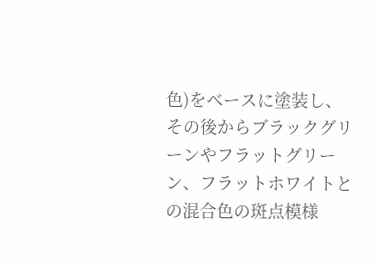色)をベースに塗装し、その後からブラックグリーンやフラットグリーン、フラットホワイトとの混合色の斑点模様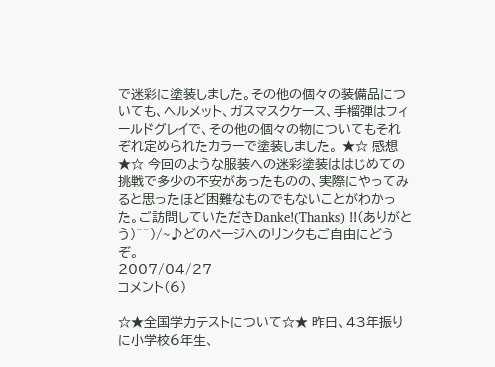で迷彩に塗装しました。その他の個々の装備品についても、ヘルメット、ガスマスクケース、手榴弾はフィールドグレイで、その他の個々の物についてもそれぞれ定められたカラーで塗装しました。 ★☆ 感想 ★☆ 今回のような服装への迷彩塗装ははじめての挑戦で多少の不安があったものの、実際にやってみると思ったほど困難なものでもないことがわかった。ご訪問していただきDanke!(Thanks) !!(ありがとう)^^)/~♪どのページへのリンクもご自由にどうぞ。
2007/04/27
コメント(6)

☆★全国学力テストについて☆★ 昨日、43年振りに小学校6年生、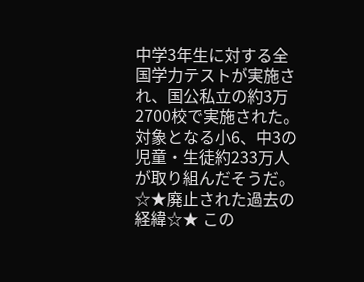中学3年生に対する全国学力テストが実施され、国公私立の約3万2700校で実施された。対象となる小6、中3の児童・生徒約233万人が取り組んだそうだ。 ☆★廃止された過去の経緯☆★ この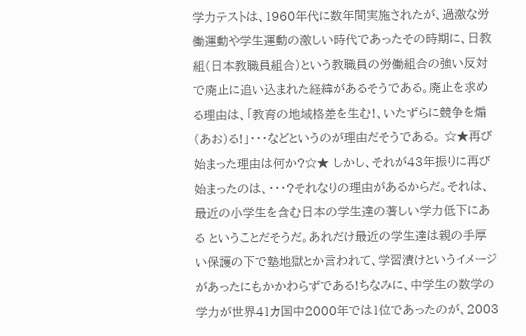学力テストは、1960年代に数年間実施されたが、過激な労働運動や学生運動の激しい時代であったその時期に、日教組(日本教職員組合)という教職員の労働組合の強い反対で廃止に追い込まれた経緯があるそうである。廃止を求める理由は、「教育の地域格差を生む!、いたずらに競争を煽(あお)る!」・・・などというのが理由だそうである。 ☆★再び始まった理由は何か?☆★ しかし、それが43年振りに再び始まったのは、・・・?それなりの理由があるからだ。それは、最近の小学生を含む日本の学生達の著しい学力低下にある ということだそうだ。あれだけ最近の学生達は親の手厚い保護の下で塾地獄とか言われて、学習漬けというイメージがあったにもかかわらずである!ちなみに、中学生の数学の学力が世界41カ国中2000年では1位であったのが、2003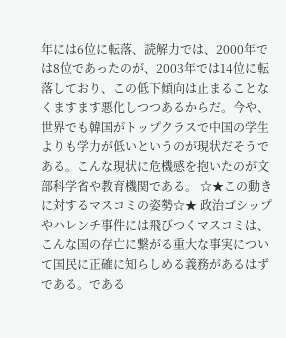年には6位に転落、読解力では、2000年では8位であったのが、2003年では14位に転落しており、この低下傾向は止まることなくますます悪化しつつあるからだ。今や、世界でも韓国がトップクラスで中国の学生よりも学力が低いというのが現状だそうである。こんな現状に危機感を抱いたのが文部科学省や教育機関である。 ☆★この動きに対するマスコミの姿勢☆★ 政治ゴシップやハレンチ事件には飛びつくマスコミは、こんな国の存亡に繋がる重大な事実について国民に正確に知らしめる義務があるはずである。である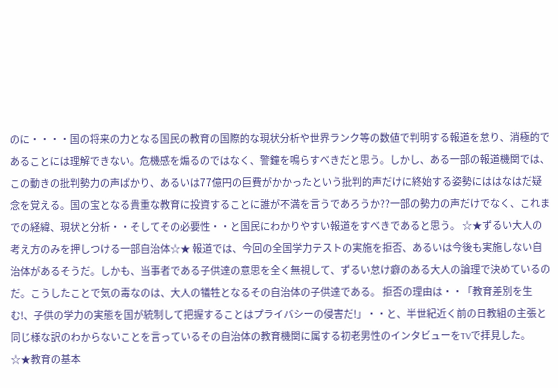のに・・・・国の将来の力となる国民の教育の国際的な現状分析や世界ランク等の数値で判明する報道を怠り、消極的であることには理解できない。危機感を煽るのではなく、警鐘を鳴らすべきだと思う。しかし、ある一部の報道機関では、この動きの批判勢力の声ばかり、あるいは77億円の巨費がかかったという批判的声だけに終始する姿勢にははなはだ疑念を覚える。国の宝となる貴重な教育に投資することに誰が不満を言うであろうか??一部の勢力の声だけでなく、これまでの経緯、現状と分析・・そしてその必要性・・と国民にわかりやすい報道をすべきであると思う。 ☆★ずるい大人の考え方のみを押しつける一部自治体☆★ 報道では、今回の全国学力テストの実施を拒否、あるいは今後も実施しない自治体があるそうだ。しかも、当事者である子供達の意思を全く無視して、ずるい怠け癖のある大人の論理で決めているのだ。こうしたことで気の毒なのは、大人の犠牲となるその自治体の子供達である。 拒否の理由は・・「教育差別を生む!、子供の学力の実態を国が統制して把握することはプライバシーの侵害だ!」・・と、半世紀近く前の日教組の主張と同じ様な訳のわからないことを言っているその自治体の教育機関に属する初老男性のインタビューをTVで拝見した。 ☆★教育の基本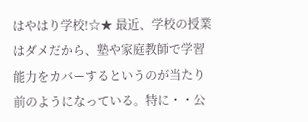はやはり学校!☆★ 最近、学校の授業はダメだから、塾や家庭教師で学習能力をカバーするというのが当たり前のようになっている。特に・・公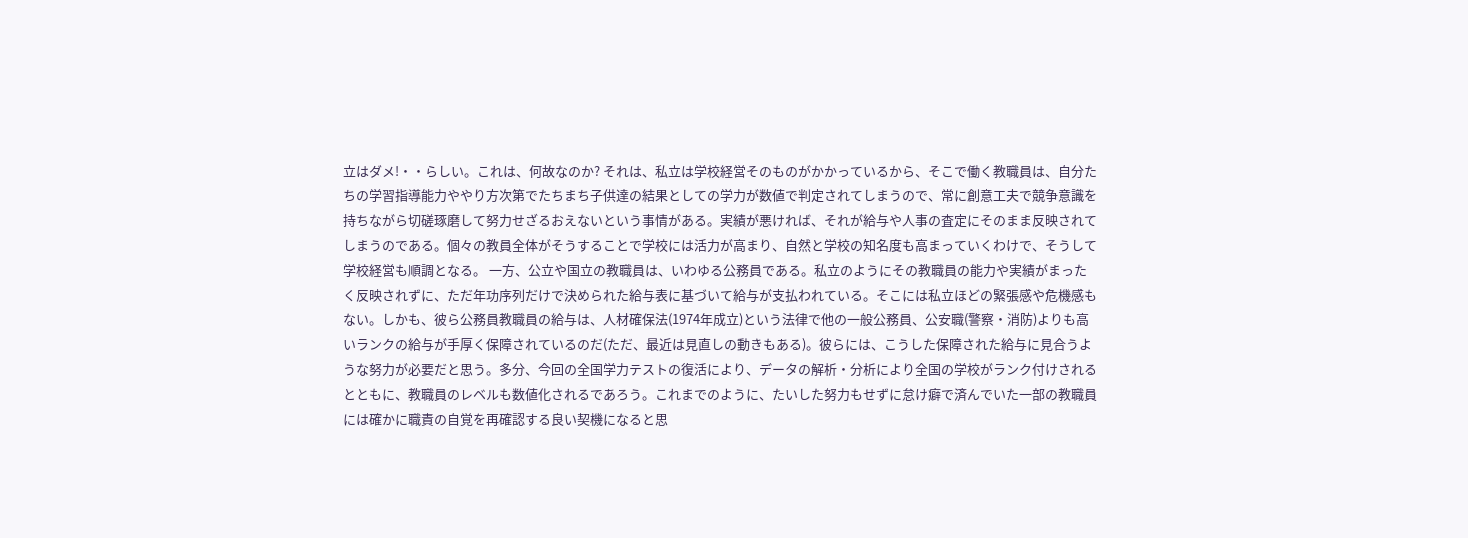立はダメ!・・らしい。これは、何故なのか? それは、私立は学校経営そのものがかかっているから、そこで働く教職員は、自分たちの学習指導能力ややり方次第でたちまち子供達の結果としての学力が数値で判定されてしまうので、常に創意工夫で競争意識を持ちながら切磋琢磨して努力せざるおえないという事情がある。実績が悪ければ、それが給与や人事の査定にそのまま反映されてしまうのである。個々の教員全体がそうすることで学校には活力が高まり、自然と学校の知名度も高まっていくわけで、そうして学校経営も順調となる。 一方、公立や国立の教職員は、いわゆる公務員である。私立のようにその教職員の能力や実績がまったく反映されずに、ただ年功序列だけで決められた給与表に基づいて給与が支払われている。そこには私立ほどの緊張感や危機感もない。しかも、彼ら公務員教職員の給与は、人材確保法(1974年成立)という法律で他の一般公務員、公安職(警察・消防)よりも高いランクの給与が手厚く保障されているのだ(ただ、最近は見直しの動きもある)。彼らには、こうした保障された給与に見合うような努力が必要だと思う。多分、今回の全国学力テストの復活により、データの解析・分析により全国の学校がランク付けされるとともに、教職員のレベルも数値化されるであろう。これまでのように、たいした努力もせずに怠け癖で済んでいた一部の教職員には確かに職責の自覚を再確認する良い契機になると思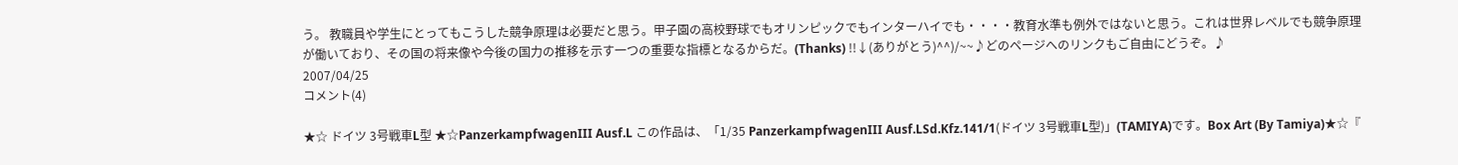う。 教職員や学生にとってもこうした競争原理は必要だと思う。甲子園の高校野球でもオリンピックでもインターハイでも・・・・教育水準も例外ではないと思う。これは世界レベルでも競争原理が働いており、その国の将来像や今後の国力の推移を示す一つの重要な指標となるからだ。(Thanks) !!↓(ありがとう)^^)/~~♪どのページへのリンクもご自由にどうぞ。♪
2007/04/25
コメント(4)

★☆ ドイツ 3号戦車L型 ★☆PanzerkampfwagenIII Ausf.L この作品は、「1/35 PanzerkampfwagenIII Ausf.LSd.Kfz.141/1(ドイツ 3号戦車L型)」(TAMIYA)です。Box Art (By Tamiya)★☆『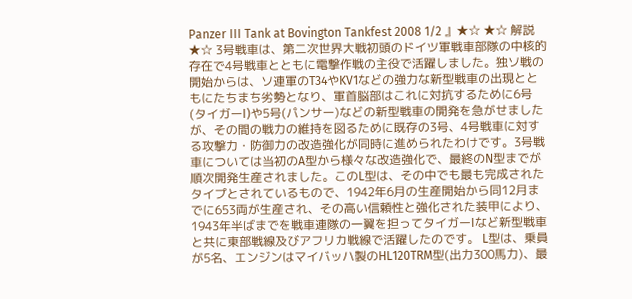Panzer III Tank at Bovington Tankfest 2008 1/2 』★☆ ★☆ 解説 ★☆ 3号戦車は、第二次世界大戦初頭のドイツ軍戦車部隊の中核的存在で4号戦車とともに電撃作戦の主役で活躍しました。独ソ戦の開始からは、ソ連軍のT34やKV1などの強力な新型戦車の出現とともにたちまち劣勢となり、軍首脳部はこれに対抗するために6号(タイガーI)や5号(パンサー)などの新型戦車の開発を急がせましたが、その間の戦力の維持を図るために既存の3号、4号戦車に対する攻撃力・防御力の改造強化が同時に進められたわけです。3号戦車については当初のA型から様々な改造強化で、最終のN型までが順次開発生産されました。このL型は、その中でも最も完成されたタイプとされているもので、1942年6月の生産開始から同12月までに653両が生産され、その高い信頼性と強化された装甲により、1943年半ばまでを戦車連隊の一翼を担ってタイガーIなど新型戦車と共に東部戦線及びアフリカ戦線で活躍したのです。 L型は、乗員が5名、エンジンはマイバッハ製のHL120TRM型(出力300馬力)、最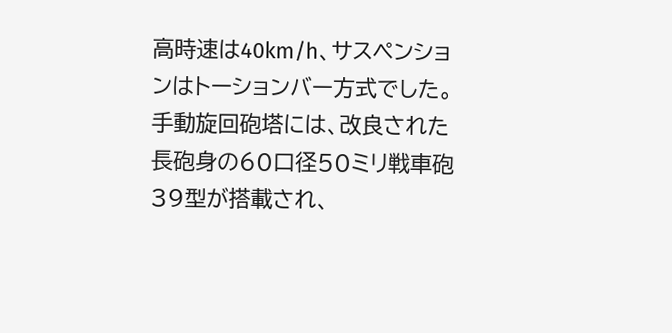高時速は40km/h、サスペンションはトーションバー方式でした。手動旋回砲塔には、改良された長砲身の60口径50ミリ戦車砲39型が搭載され、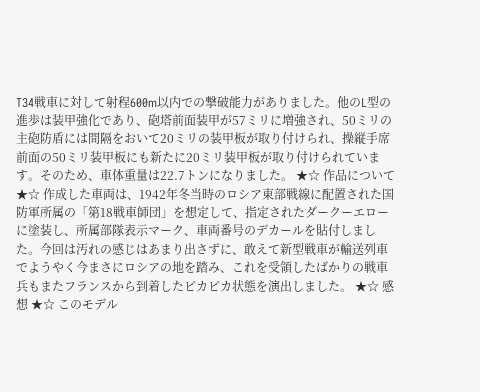T34戦車に対して射程600m以内での撃破能力がありました。他のL型の進歩は装甲強化であり、砲塔前面装甲が57ミリに増強され、50ミリの主砲防盾には間隔をおいて20ミリの装甲板が取り付けられ、操縦手席前面の50ミリ装甲板にも新たに20ミリ装甲板が取り付けられています。そのため、車体重量は22.7トンになりました。 ★☆ 作品について ★☆ 作成した車両は、1942年冬当時のロシア東部戦線に配置された国防軍所属の「第18戦車師団」を想定して、指定されたダークーエローに塗装し、所属部隊表示マーク、車両番号のデカールを貼付しました。今回は汚れの感じはあまり出さずに、敢えて新型戦車が輸送列車でようやく今まさにロシアの地を踏み、これを受領したばかりの戦車兵もまたフランスから到着したピカピカ状態を演出しました。 ★☆ 感想 ★☆ このモデル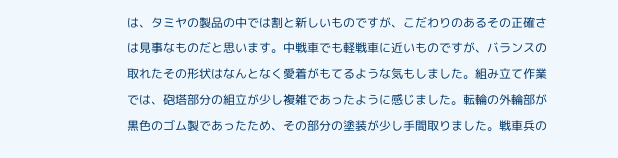は、タミヤの製品の中では割と新しいものですが、こだわりのあるその正確さは見事なものだと思います。中戦車でも軽戦車に近いものですが、バランスの取れたその形状はなんとなく愛着がもてるような気もしました。組み立て作業では、砲塔部分の組立が少し複雑であったように感じました。転輪の外輪部が黒色のゴム製であったため、その部分の塗装が少し手間取りました。戦車兵の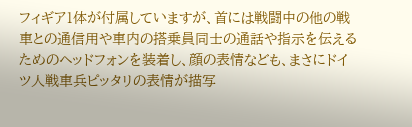フィギア1体が付属していますが、首には戦闘中の他の戦車との通信用や車内の搭乗員同士の通話や指示を伝えるためのヘッドフォンを装着し、顔の表情なども、まさにドイツ人戦車兵ピッタリの表情が描写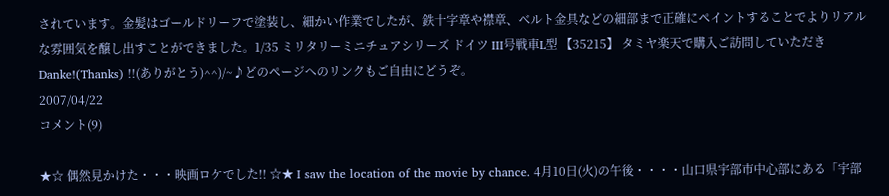されています。金髪はゴールドリーフで塗装し、細かい作業でしたが、鉄十字章や襟章、ベルト金具などの細部まで正確にペイントすることでよりリアルな雰囲気を醸し出すことができました。1/35 ミリタリーミニチュアシリーズ ドイツ III号戦車L型 【35215】 タミヤ楽天で購入ご訪問していただきDanke!(Thanks) !!(ありがとう)^^)/~♪どのページへのリンクもご自由にどうぞ。
2007/04/22
コメント(9)

★☆ 偶然見かけた・・・映画ロケでした!! ☆★ I saw the location of the movie by chance. 4月10日(火)の午後・・・・山口県宇部市中心部にある「宇部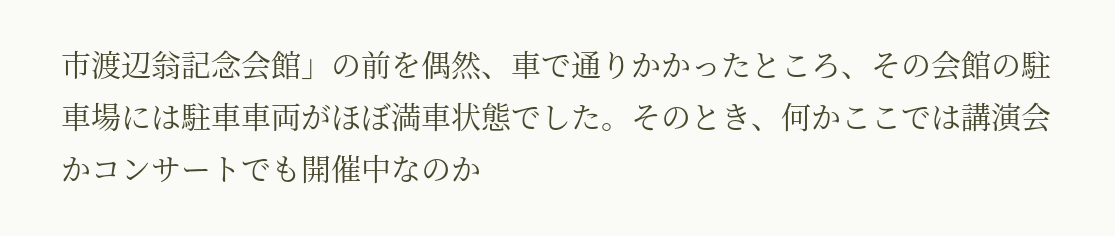市渡辺翁記念会館」の前を偶然、車で通りかかったところ、その会館の駐車場には駐車車両がほぼ満車状態でした。そのとき、何かここでは講演会かコンサートでも開催中なのか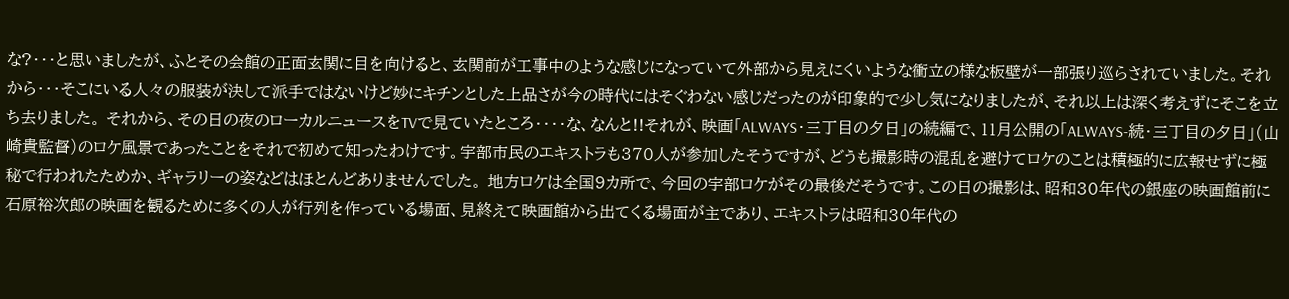な?・・・と思いましたが、ふとその会館の正面玄関に目を向けると、玄関前が工事中のような感じになっていて外部から見えにくいような衝立の様な板壁が一部張り巡らされていました。それから・・・そこにいる人々の服装が決して派手ではないけど妙にキチンとした上品さが今の時代にはそぐわない感じだったのが印象的で少し気になりましたが、それ以上は深く考えずにそこを立ち去りました。 それから、その日の夜のローカルニュースをTVで見ていたところ・・・・な、なんと!!それが、映画「ALWAYS・三丁目の夕日」の続編で、11月公開の「ALWAYS-続・三丁目の夕日」(山崎貴監督)のロケ風景であったことをそれで初めて知ったわけです。宇部市民のエキストラも370人が参加したそうですが、どうも撮影時の混乱を避けてロケのことは積極的に広報せずに極秘で行われたためか、ギャラリーの姿などはほとんどありませんでした。 地方ロケは全国9カ所で、今回の宇部ロケがその最後だそうです。この日の撮影は、昭和30年代の銀座の映画館前に石原裕次郎の映画を観るために多くの人が行列を作っている場面、見終えて映画館から出てくる場面が主であり、エキストラは昭和30年代の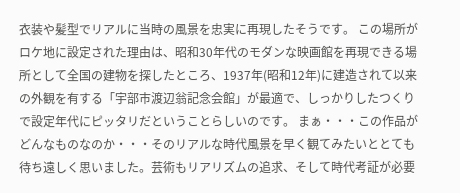衣装や髪型でリアルに当時の風景を忠実に再現したそうです。 この場所がロケ地に設定された理由は、昭和30年代のモダンな映画館を再現できる場所として全国の建物を探したところ、1937年(昭和12年)に建造されて以来の外観を有する「宇部市渡辺翁記念会館」が最適で、しっかりしたつくりで設定年代にピッタリだということらしいのです。 まぁ・・・この作品がどんなものなのか・・・そのリアルな時代風景を早く観てみたいととても待ち遠しく思いました。芸術もリアリズムの追求、そして時代考証が必要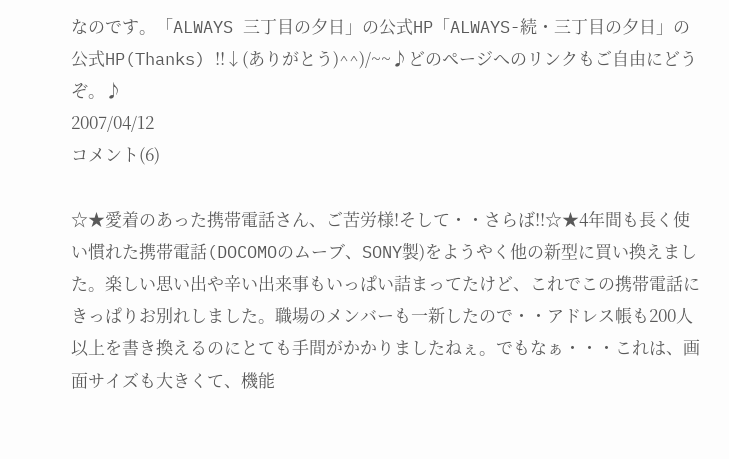なのです。「ALWAYS 三丁目の夕日」の公式HP「ALWAYS-続・三丁目の夕日」の公式HP(Thanks) !!↓(ありがとう)^^)/~~♪どのページへのリンクもご自由にどうぞ。♪
2007/04/12
コメント(6)

☆★愛着のあった携帯電話さん、ご苦労様!そして・・さらば!!☆★4年間も長く使い慣れた携帯電話(DOCOMOのムーブ、SONY製)をようやく他の新型に買い換えました。楽しい思い出や辛い出来事もいっぱい詰まってたけど、これでこの携帯電話にきっぱりお別れしました。職場のメンバーも一新したので・・アドレス帳も200人以上を書き換えるのにとても手間がかかりましたねぇ。でもなぁ・・・これは、画面サイズも大きくて、機能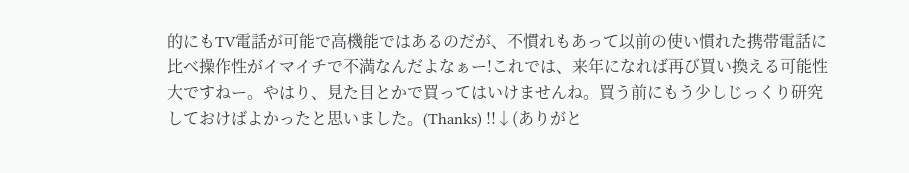的にもTV電話が可能で高機能ではあるのだが、不慣れもあって以前の使い慣れた携帯電話に比べ操作性がイマイチで不満なんだよなぁー!これでは、来年になれば再び買い換える可能性大ですねー。やはり、見た目とかで買ってはいけませんね。買う前にもう少しじっくり研究しておけばよかったと思いました。(Thanks) !!↓(ありがと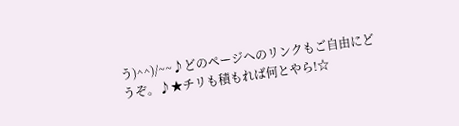う)^^)/~~♪どのページへのリンクもご自由にどうぞ。♪★チリも積もれば何とやら!☆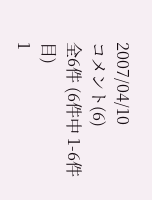2007/04/10
コメント(6)
全6件 (6件中 1-6件目)
1